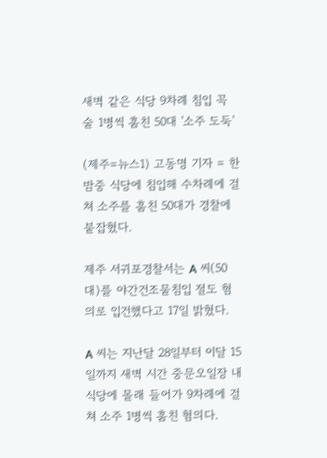새벽 같은 식당 9차례 침입 꼭 술 1병씩 훔친 50대 '소주 도둑'

(제주=뉴스1) 고동명 기자 = 한밤중 식당에 침입해 수차례에 걸쳐 소주를 훔친 50대가 경찰에 붙잡혔다.

제주 서귀포경찰서는 A 씨(50대)를 야간건조물침입 절도 혐의로 입건했다고 17일 밝혔다.

A 씨는 지난달 28일부터 이달 15일까지 새벽 시간 중문오일장 내 식당에 몰래 들어가 9차례에 걸쳐 소주 1병씩 훔친 혐의다.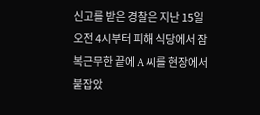신고를 받은 경찰은 지난 15일 오전 4시부터 피해 식당에서 잠복근무한 끝에 A 씨를 현장에서 붙잡았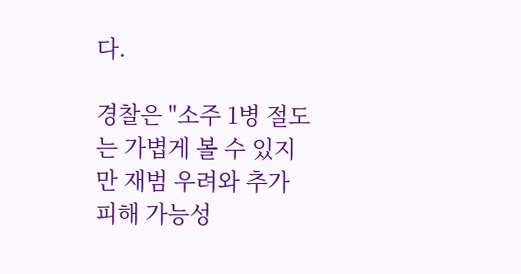다.

경찰은 "소주 1병 절도는 가볍게 볼 수 있지만 재범 우려와 추가 피해 가능성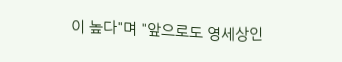이 높다"며 "앞으로도 영세상인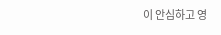이 안심하고 영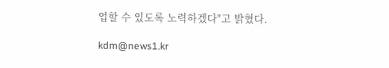업할 수 있도록 노력하겠다"고 밝혔다.

kdm@news1.kr